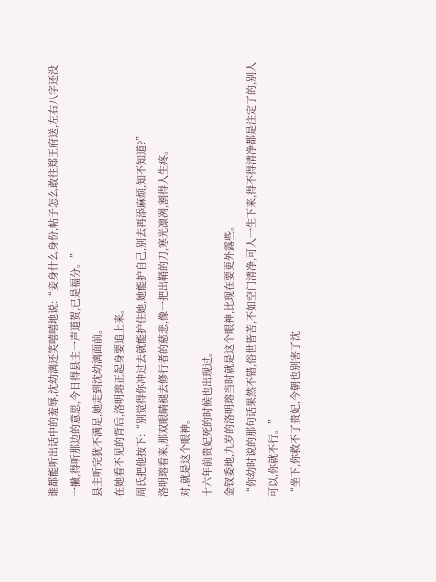谁都能听出话中的羞辱,沈幼漓还笑嘻嘻地说:“妾身什么身份,帖子怎么敢往郑王府送,左右八字还没一撇,得听那边的意思,今日得县主一声道贺,已是福分。”
县主听完犹不满足,她走到沈幼漓面前。
在她看不见的背后,洛明瑢正起身要追上来。
周氏把他按下:“别觉得你冲过去就能护住她,她能护自己,别去再添麻烦,知不知道?”
洛明瑢看来,那双眼睛褪去修行者的慈悲,像一把出鞘的刀,寒光凛冽,割得人生疼。
对,就是这个眼神。
十六年前贵妃死的时候也出现过。
金钗委地,九岁的洛明瑢当时就是这个眼神,比现在要更外露些。
“你幼时说的那句话果然不错,俗世皆苦,不如空门清净,可人一生下来,得不得清净都是注定了的,别人可以,你就不行。”
“坐下,你救不了贵妃,今朝也别害了沈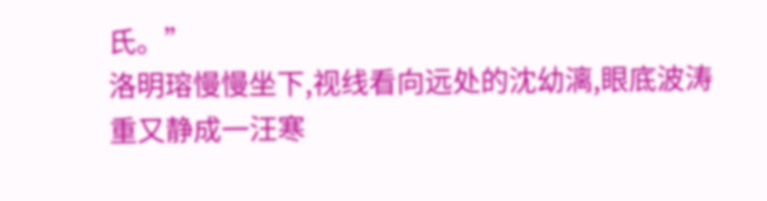氏。”
洛明瑢慢慢坐下,视线看向远处的沈幼漓,眼底波涛重又静成一汪寒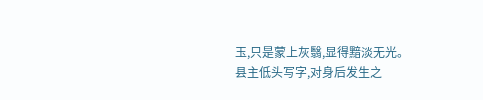玉,只是蒙上灰翳,显得黯淡无光。
县主低头写字,对身后发生之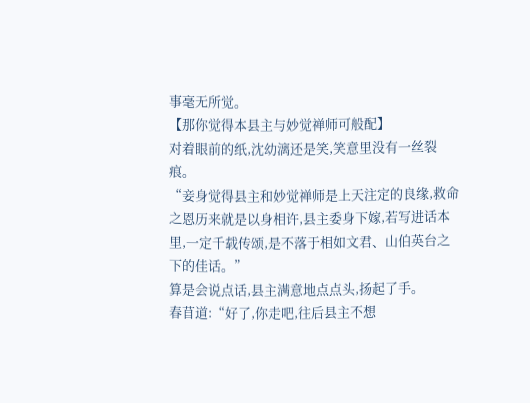事毫无所觉。
【那你觉得本县主与妙觉禅师可般配】
对着眼前的纸,沈幼漓还是笑,笑意里没有一丝裂痕。
“妾身觉得县主和妙觉禅师是上天注定的良缘,救命之恩历来就是以身相许,县主委身下嫁,若写进话本里,一定千载传颂,是不落于相如文君、山伯英台之下的佳话。”
算是会说点话,县主满意地点点头,扬起了手。
春苜道:“好了,你走吧,往后县主不想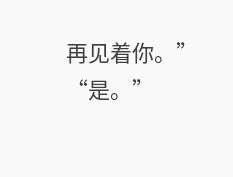再见着你。”
“是。”